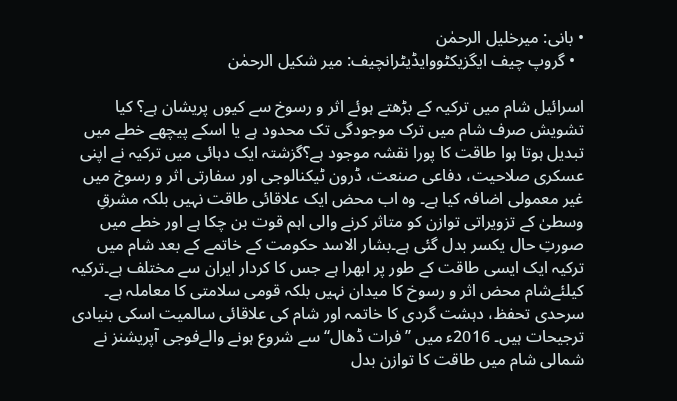• بانی: میرخلیل الرحمٰن
  • گروپ چیف ایگزیکٹووایڈیٹرانچیف: میر شکیل الرحمٰن

اسرائیل شام میں ترکیہ کے بڑھتے ہوئے اثر و رسوخ سے کیوں پریشان ہے؟ کیا تشویش صرف شام میں ترک موجودگی تک محدود ہے یا اسکے پیچھے خطے میں تبدیل ہوتا ہوا طاقت کا پورا نقشہ موجود ہے؟گزشتہ ایک دہائی میں ترکیہ نے اپنی عسکری صلاحیت، دفاعی صنعت، ڈرون ٹیکنالوجی اور سفارتی اثر و رسوخ میں غیر معمولی اضافہ کیا ہے۔ وہ اب محض ایک علاقائی طاقت نہیں بلکہ مشرقِ وسطیٰ کے تزویراتی توازن کو متاثر کرنے والی اہم قوت بن چکا ہے اور خطے میں صورتِ حال یکسر بدل گئی ہے۔بشار الاسد حکومت کے خاتمے کے بعد شام میں ترکیہ ایک ایسی طاقت کے طور پر ابھرا ہے جس کا کردار ایران سے مختلف ہے۔ترکیہ کیلئےشام محض اثر و رسوخ کا میدان نہیں بلکہ قومی سلامتی کا معاملہ ہے۔ سرحدی تحفظ، دہشت گردی کا خاتمہ اور شام کی علاقائی سالمیت اسکی بنیادی ترجیحات ہیں۔ 2016ء میں ’’فرات ڈھال‘‘سے شروع ہونے والےفوجی آپریشنز نے شمالی شام میں طاقت کا توازن بدل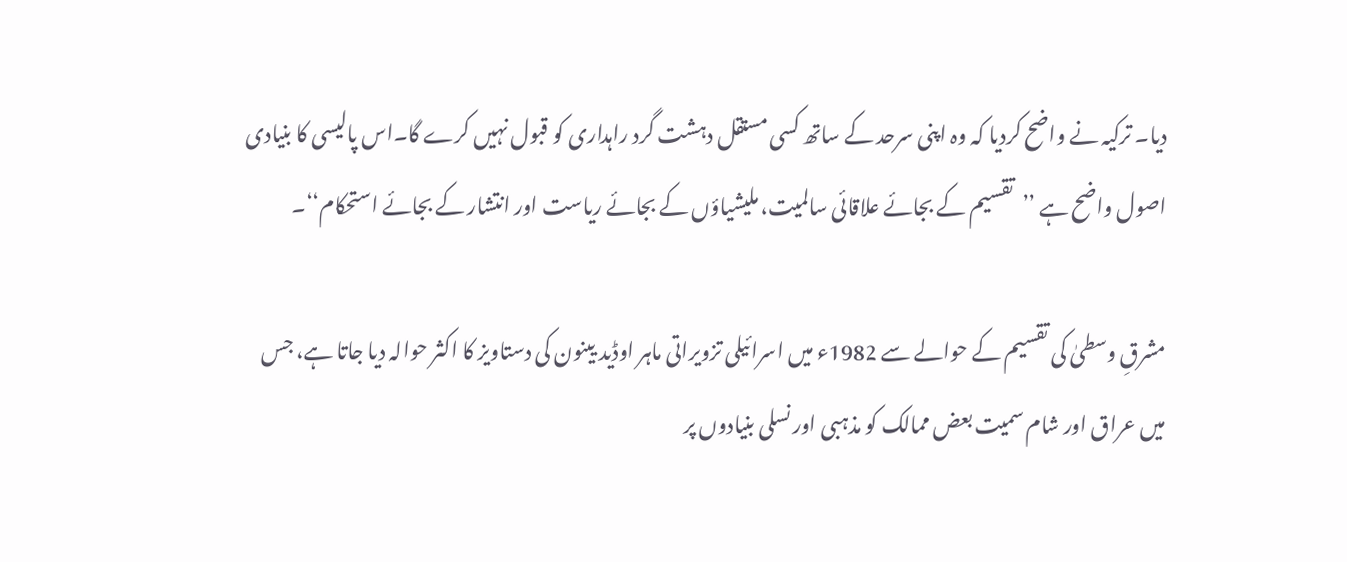دیا۔ ترکیہ نے واضح کردیا کہ وہ اپنی سرحد کے ساتھ کسی مستقل دہشت گرد راہداری کو قبول نہیں کرے گا۔اس پالیسی کا بنیادی اصول واضح ہے ’’تقسیم کے بجائے علاقائی سالمیت، ملیشیاؤں کے بجائے ریاست اور انتشار کے بجائے استحکام‘‘۔

مشرقِ وسطیٰ کی تقسیم کے حوالے سے 1982ء میں اسرائیلی تزویراتی ماہر اوڈید یینون کی دستاویز کا اکثر حوالہ دیا جاتا ہے، جس میں عراق اور شام سمیت بعض ممالک کو مذہبی اور نسلی بنیادوں پر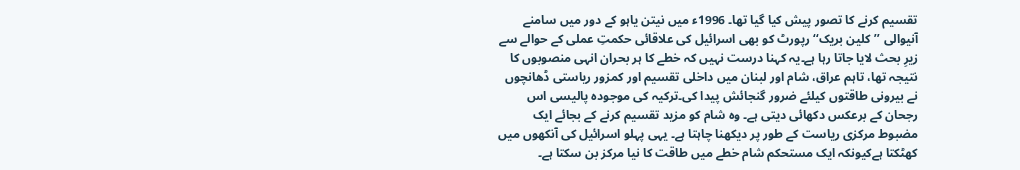تقسیم کرنے کا تصور پیش کیا گیا تھا۔ 1996ء میں نیتن یاہو کے دور میں سامنے آنیوالی ’’کلین بریک‘‘ رپورٹ کو بھی اسرائیل کی علاقائی حکمتِ عملی کے حوالے سے زیرِ بحث لایا جاتا رہا ہے۔یہ کہنا درست نہیں کہ خطے کا ہر بحران انہی منصوبوں کا نتیجہ تھا، تاہم عراق، شام اور لبنان میں داخلی تقسیم اور کمزور ریاستی ڈھانچوں نے بیرونی طاقتوں کیلئے ضرور گنجائش پیدا کی۔ترکیہ کی موجودہ پالیسی اس رجحان کے برعکس دکھائی دیتی ہے۔ وہ شام کو مزید تقسیم کرنے کے بجائے ایک مضبوط مرکزی ریاست کے طور پر دیکھنا چاہتا ہے۔ یہی پہلو اسرائیل کی آنکھوں میں کھٹکتا ہےکیونکہ ایک مستحکم شام خطے میں طاقت کا نیا مرکز بن سکتا ہے۔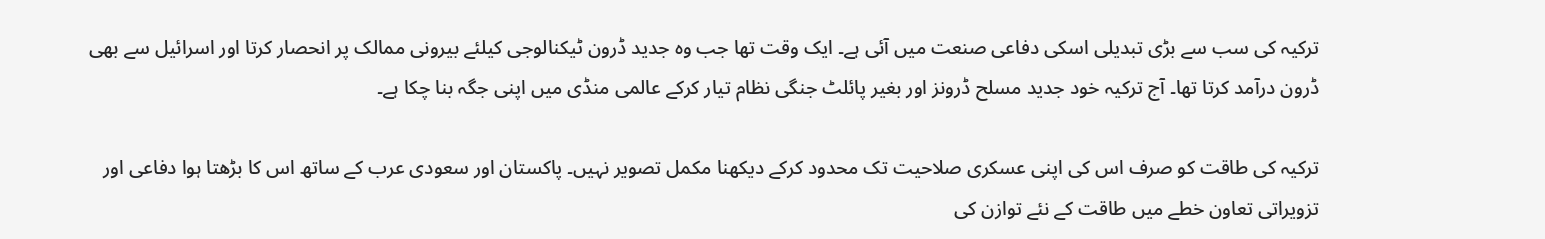ترکیہ کی سب سے بڑی تبدیلی اسکی دفاعی صنعت میں آئی ہے۔ ایک وقت تھا جب وہ جدید ڈرون ٹیکنالوجی کیلئے بیرونی ممالک پر انحصار کرتا اور اسرائیل سے بھی ڈرون درآمد کرتا تھا۔ آج ترکیہ خود جدید مسلح ڈرونز اور بغیر پائلٹ جنگی نظام تیار کرکے عالمی منڈی میں اپنی جگہ بنا چکا ہے۔

ترکیہ کی طاقت کو صرف اس کی اپنی عسکری صلاحیت تک محدود کرکے دیکھنا مکمل تصویر نہیں۔ پاکستان اور سعودی عرب کے ساتھ اس کا بڑھتا ہوا دفاعی اور تزویراتی تعاون خطے میں طاقت کے نئے توازن کی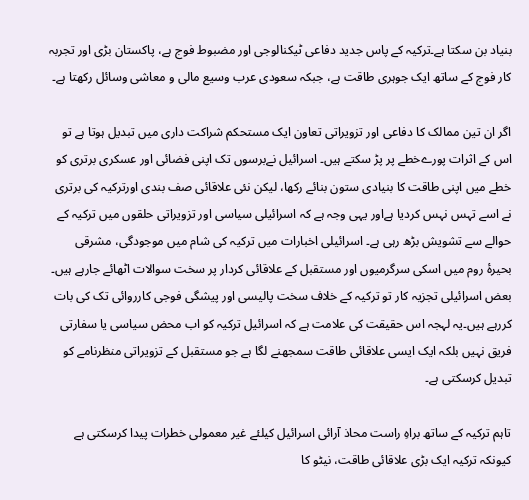بنیاد بن سکتا ہے۔ترکیہ کے پاس جدید دفاعی ٹیکنالوجی اور مضبوط فوج ہے، پاکستان بڑی اور تجربہ کار فوج کے ساتھ ایک جوہری طاقت ہے، جبکہ سعودی عرب وسیع مالی و معاشی وسائل رکھتا ہے۔

اگر ان تین ممالک کا دفاعی اور تزویراتی تعاون ایک مستحکم شراکت داری میں تبدیل ہوتا ہے تو اس کے اثرات پورےخطے پر پڑ سکتے ہیں۔ اسرائیل نےبرسوں تک اپنی فضائی اور عسکری برتری کو خطے میں اپنی طاقت کا بنیادی ستون بنائے رکھا، لیکن نئی علاقائی صف بندی اورترکیہ کی برتری نے اسے تہس نہس کردیا ہےاور یہی وجہ ہے کہ اسرائیلی سیاسی اور تزویراتی حلقوں میں ترکیہ کے حوالے سے تشویش بڑھ رہی ہے۔ اسرائیلی اخبارات میں ترکیہ کی شام میں موجودگی، مشرقی بحیرۂ روم میں اسکی سرگرمیوں اور مستقبل کے علاقائی کردار پر سخت سوالات اٹھائے جارہے ہیں۔ بعض اسرائیلی تجزیہ کار تو ترکیہ کے خلاف سخت پالیسی اور پیشگی فوجی کارروائی تک کی بات کررہے ہیں۔یہ لہجہ اس حقیقت کی علامت ہے کہ اسرائیل ترکیہ کو اب محض سیاسی یا سفارتی فریق نہیں بلکہ ایک ایسی علاقائی طاقت سمجھنے لگا ہے جو مستقبل کے تزویراتی منظرنامے کو تبدیل کرسکتی ہے۔

تاہم ترکیہ کے ساتھ براہِ راست محاذ آرائی اسرائیل کیلئے غیر معمولی خطرات پیدا کرسکتی ہے کیونکہ ترکیہ ایک بڑی علاقائی طاقت، نیٹو کا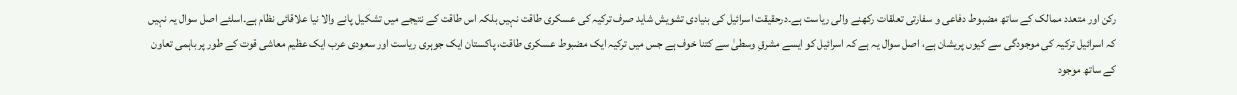رکن اور متعدد ممالک کے ساتھ مضبوط دفاعی و سفارتی تعلقات رکھنے والی ریاست ہے۔درحقیقت اسرائیل کی بنیادی تشویش شاید صرف ترکیہ کی عسکری طاقت نہیں بلکہ اس طاقت کے نتیجے میں تشکیل پانے والا نیا علاقائی نظام ہے۔اسلئے اصل سوال یہ نہیں کہ اسرائیل ترکیہ کی موجودگی سے کیوں پریشان ہے، اصل سوال یہ ہے کہ اسرائیل کو ایسے مشرقِ وسطیٰ سے کتنا خوف ہے جس میں ترکیہ ایک مضبوط عسکری طاقت، پاکستان ایک جوہری ریاست اور سعودی عرب ایک عظیم معاشی قوت کے طور پر باہمی تعاون کے ساتھ موجود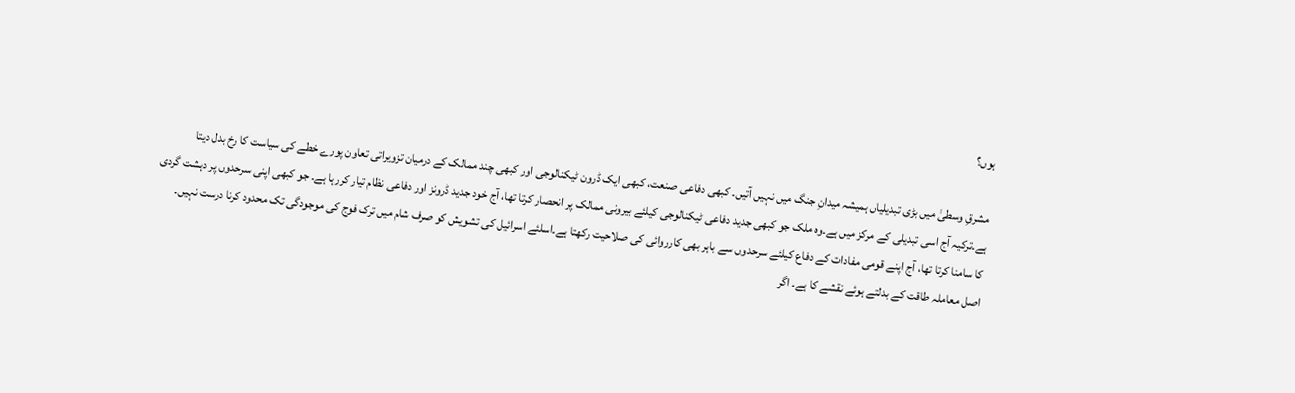ہوں؟

مشرقِ وسطیٰ میں بڑی تبدیلیاں ہمیشہ میدانِ جنگ میں نہیں آتیں۔ کبھی دفاعی صنعت، کبھی ایک ڈرون ٹیکنالوجی اور کبھی چند ممالک کے درمیان تزویراتی تعاون پورے خطے کی سیاست کا رخ بدل دیتا ہے۔ترکیہ آج اسی تبدیلی کے مرکز میں ہے۔وہ ملک جو کبھی جدید دفاعی ٹیکنالوجی کیلئے بیرونی ممالک پر انحصار کرتا تھا، آج خود جدید ڈرونز اور دفاعی نظام تیار کررہا ہے۔ جو کبھی اپنی سرحدوں پر دہشت گردی کا سامنا کرتا تھا، آج اپنے قومی مفادات کے دفاع کیلئے سرحدوں سے باہر بھی کارروائی کی صلاحیت رکھتا ہے۔اسلئے اسرائیل کی تشویش کو صرف شام میں ترک فوج کی موجودگی تک محدود کرنا درست نہیں۔ اصل معاملہ طاقت کے بدلتے ہوئے نقشے کا ہے۔ اگر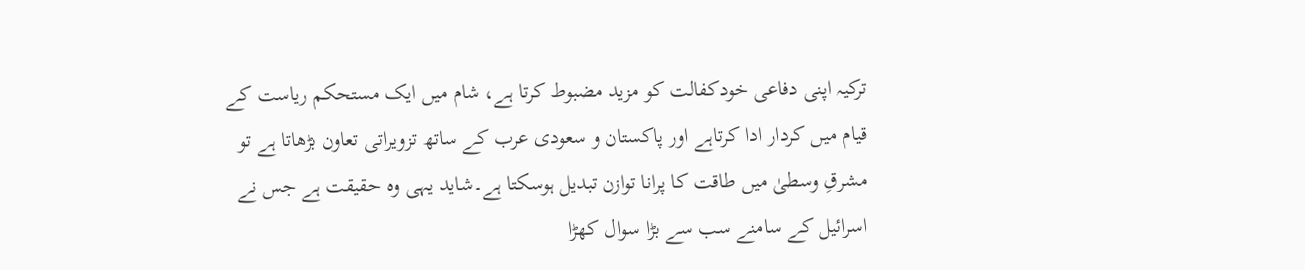ترکیہ اپنی دفاعی خودکفالت کو مزید مضبوط کرتا ہے، شام میں ایک مستحکم ریاست کے قیام میں کردار ادا کرتاہے اور پاکستان و سعودی عرب کے ساتھ تزویراتی تعاون بڑھاتا ہے تو مشرقِ وسطیٰ میں طاقت کا پرانا توازن تبدیل ہوسکتا ہے۔شاید یہی وہ حقیقت ہے جس نے اسرائیل کے سامنے سب سے بڑا سوال کھڑا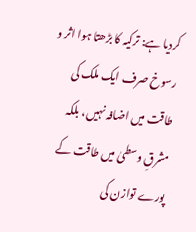کردیا ہے: ترکیہ کا بڑھتا ہوا اثر و رسوخ صرف ایک ملک کی طاقت میں اضافہ نہیں، بلکہ مشرقِ وسطیٰ میں طاقت کے پورے توازن کی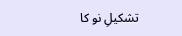تشکیلِ نو کا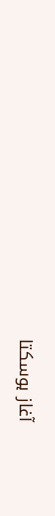آغاز ہوسکتا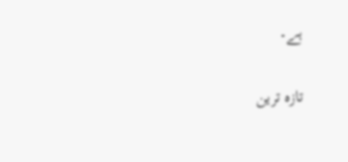ہے۔

تازہ ترین